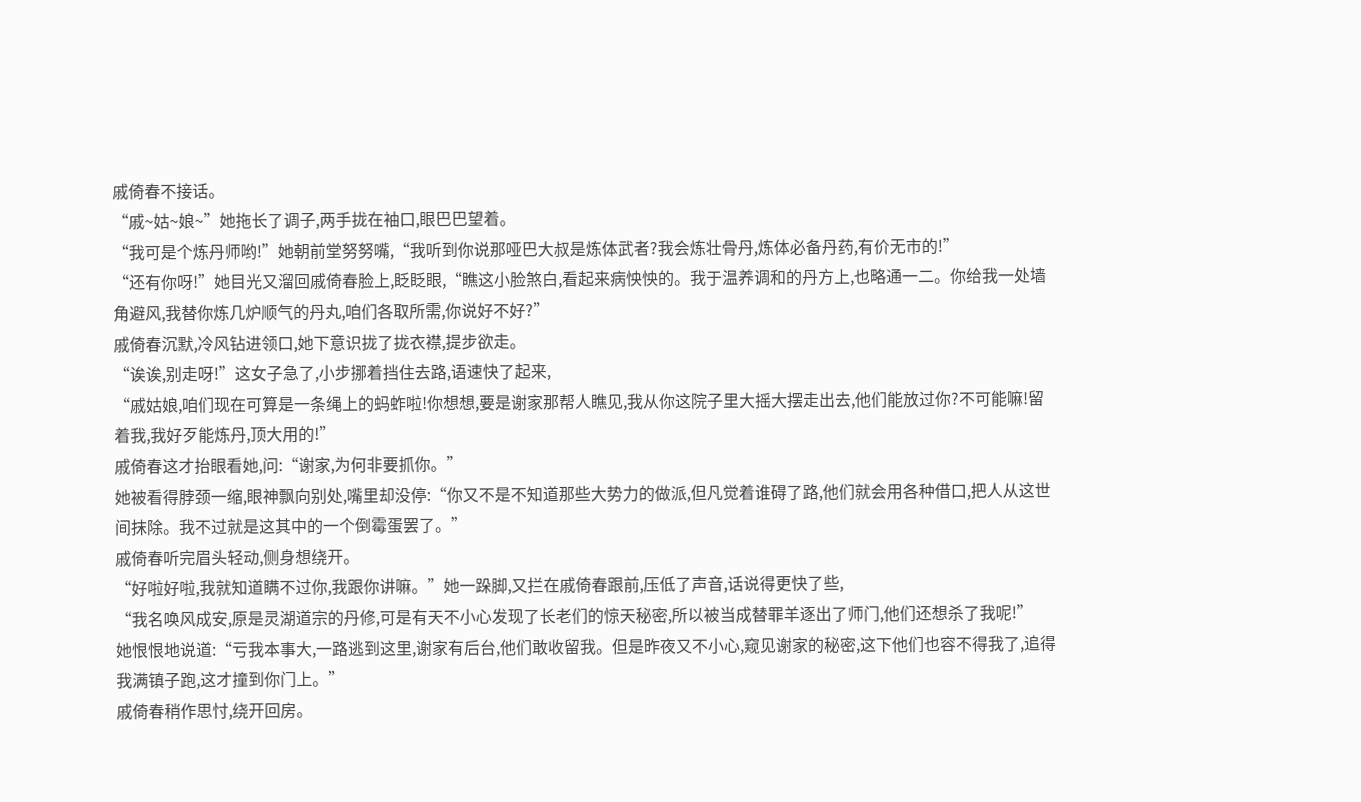戚倚春不接话。
“戚~姑~娘~”她拖长了调子,两手拢在袖口,眼巴巴望着。
“我可是个炼丹师哟!”她朝前堂努努嘴,“我听到你说那哑巴大叔是炼体武者?我会炼壮骨丹,炼体必备丹药,有价无市的!”
“还有你呀!”她目光又溜回戚倚春脸上,眨眨眼,“瞧这小脸煞白,看起来病怏怏的。我于温养调和的丹方上,也略通一二。你给我一处墙角避风,我替你炼几炉顺气的丹丸,咱们各取所需,你说好不好?”
戚倚春沉默,冷风钻进领口,她下意识拢了拢衣襟,提步欲走。
“诶诶,别走呀!”这女子急了,小步挪着挡住去路,语速快了起来,
“戚姑娘,咱们现在可算是一条绳上的蚂蚱啦!你想想,要是谢家那帮人瞧见,我从你这院子里大摇大摆走出去,他们能放过你?不可能嘛!留着我,我好歹能炼丹,顶大用的!”
戚倚春这才抬眼看她,问:“谢家,为何非要抓你。”
她被看得脖颈一缩,眼神飘向别处,嘴里却没停:“你又不是不知道那些大势力的做派,但凡觉着谁碍了路,他们就会用各种借口,把人从这世间抹除。我不过就是这其中的一个倒霉蛋罢了。”
戚倚春听完眉头轻动,侧身想绕开。
“好啦好啦,我就知道瞒不过你,我跟你讲嘛。”她一跺脚,又拦在戚倚春跟前,压低了声音,话说得更快了些,
“我名唤风成安,原是灵湖道宗的丹修,可是有天不小心发现了长老们的惊天秘密,所以被当成替罪羊逐出了师门,他们还想杀了我呢!”
她恨恨地说道:“亏我本事大,一路逃到这里,谢家有后台,他们敢收留我。但是昨夜又不小心,窥见谢家的秘密,这下他们也容不得我了,追得我满镇子跑,这才撞到你门上。”
戚倚春稍作思忖,绕开回房。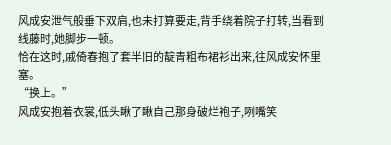风成安泄气般垂下双肩,也未打算要走,背手绕着院子打转,当看到线藤时,她脚步一顿。
恰在这时,戚倚春抱了套半旧的靛青粗布裙衫出来,往风成安怀里塞。
“换上。”
风成安抱着衣裳,低头瞅了瞅自己那身破烂袍子,咧嘴笑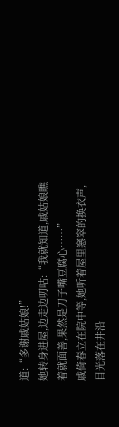道:“多谢戚姑娘!”
她转身进屋,边走边叨咕:“我就知道,戚姑娘瞧着就面善,果然是刀子嘴豆腐心……”
戚倚春立在院中等,她听着屋里窸窣的换衣声,目光落在井沿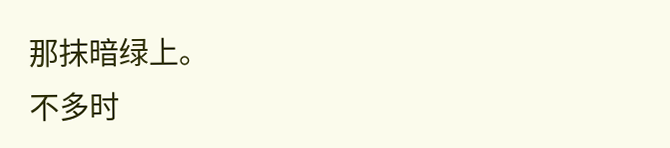那抹暗绿上。
不多时